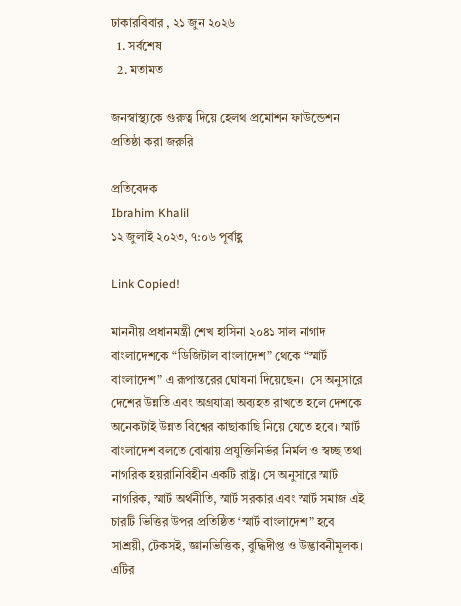ঢাকারবিবার , ২১ জুন ২০২৬
  1. সর্বশেষ
  2. মতামত

জনস্বাস্থ্যকে গুরুত্ব দিয়ে হেলথ প্রমোশন ফাউন্ডেশন প্রতিষ্ঠা করা জরুরি

প্রতিবেদক
Ibrahim Khalil
১২ জুলাই ২০২৩, ৭:০৬ পূর্বাহ্ণ

Link Copied!

মাননীয় প্রধানমন্ত্রী শেখ হাসিনা ২০৪১ সাল নাগাদ বাংলাদেশকে “ডিজিটাল বাংলাদেশ” থেকে “স্মার্ট বাংলাদেশ” এ রূপান্তরের ঘোষনা দিয়েছেন।  সে অনুসারে দেশের উন্নতি এবং অগ্রযাত্রা অব্যহত রাখতে হলে দেশকে অনেকটাই উন্নত বিশ্বের কাছাকাছি নিয়ে যেতে হবে। স্মার্ট বাংলাদেশ বলতে বোঝায় প্রযুক্তিনির্ভর নির্মল ও স্বচ্ছ তথা নাগরিক হয়রানিবিহীন একটি রাষ্ট্র। সে অনুসারে স্মার্ট নাগরিক, স্মার্ট অর্থনীতি, স্মার্ট সরকার এবং স্মার্ট সমাজ এই চারটি ভিত্তির উপর প্রতিষ্ঠিত ‘স্মার্ট বাংলাদেশ” হবে সাশ্রয়ী, টেকসই, জ্ঞানভিত্তিক, বুদ্ধিদীপ্ত ও উদ্ভাবনীমূলক। এটির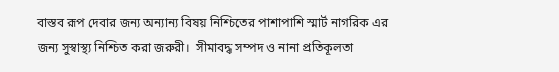বাস্তব রূপ দেবার জন্য অন্যান্য বিষয় নিশ্চিতের পাশাপাশি স্মার্ট নাগরিক এর জন্য সুস্বাস্থ্য নিশ্চিত করা জরুরী।  সীমাবদ্ধ সম্পদ ও নানা প্রতিকূলতা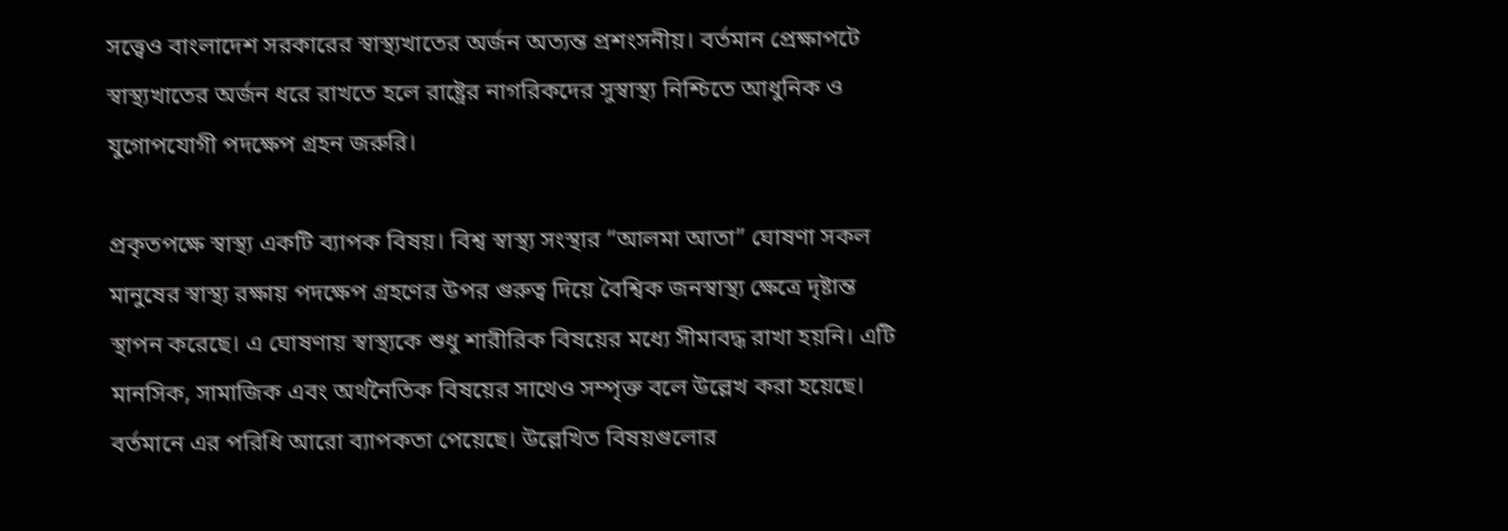সত্ত্বেও বাংলাদেশ সরকারের স্বাস্থ্যখাতের অর্জন অত্যন্ত প্রশংসনীয়। বর্তমান প্রেক্ষাপটে স্বাস্থ্যখাতের অর্জন ধরে রাখতে হলে রাষ্ট্রের নাগরিকদের সুস্বাস্থ্য নিশ্চিতে আধুনিক ও যুগোপযোগী পদক্ষেপ গ্রহন জরুরি।

প্রকৃতপক্ষে স্বাস্থ্য একটি ব্যাপক বিষয়। বিশ্ব স্বাস্থ্য সংস্থার “আলমা আতা” ঘোষণা সকল মানুষের স্বাস্থ্য রক্ষায় পদক্ষেপ গ্রহণের উপর গুরুত্ব দিয়ে বৈশ্বিক জনস্বাস্থ্য ক্ষেত্রে দৃষ্টান্ত স্থাপন করেছে। এ ঘোষণায় স্বাস্থ্যকে শুধু শারীরিক বিষয়ের মধ্যে সীমাবদ্ধ রাখা হয়নি। এটি মানসিক, সামাজিক এবং অর্থনৈতিক বিষয়ের সাথেও সম্পৃক্ত বলে উল্লেখ করা হয়েছে। বর্তমানে এর পরিধি আরো ব্যাপকতা পেয়েছে। উল্লেখিত বিষয়গুলোর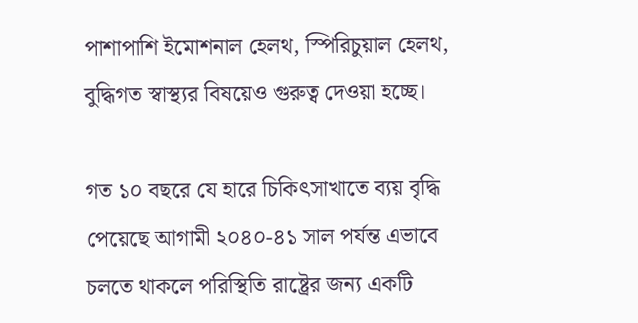পাশাপাশি ইমোশনাল হেলথ, স্পিরিচুয়াল হেলথ, বুদ্ধিগত স্বাস্থ্যর বিষয়েও গুরুত্ব দেওয়া হচ্ছে।

গত ১০ বছরে যে হারে চিকিৎসাখাতে ব্যয় বৃদ্ধি পেয়েছে আগামী ২০৪০-৪১ সাল পর্যন্ত এভাবে চলতে থাকলে পরিস্থিতি রাষ্ট্রের জন্য একটি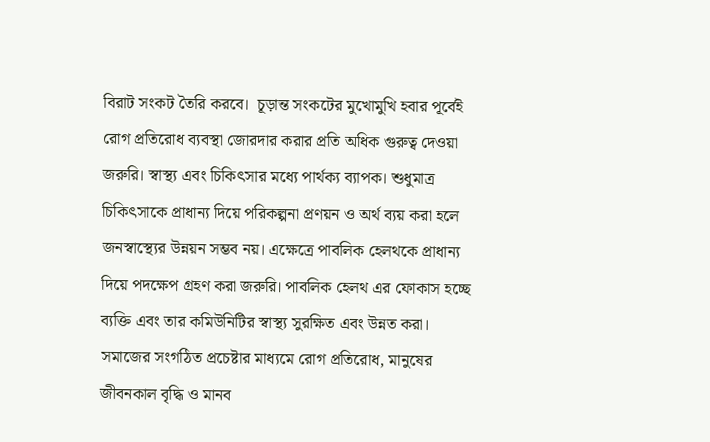বিরাট সংকট তৈরি করবে।  চূড়ান্ত সংকটের মুখোমুখি হবার পূর্বেই রোগ প্রতিরোধ ব্যবস্থা জোরদার করার প্রতি অধিক গুরুত্ব দেওয়া জরুরি। স্বাস্থ্য এবং চিকিৎসার মধ্যে পার্থক্য ব্যাপক। শুধুমাত্র চিকিৎসাকে প্রাধান্য দিয়ে পরিকল্পনা প্রণয়ন ও অর্থ ব্যয় করা হলে জনস্বাস্থ্যের উন্নয়ন সম্ভব নয়। এক্ষেত্রে পাবলিক হেলথকে প্রাধান্য দিয়ে পদক্ষেপ গ্রহণ করা জরুরি। পাবলিক হেলথ এর ফোকাস হচ্ছে ব্যক্তি এবং তার কমিউনিটির স্বাস্থ্য সুরক্ষিত এবং উন্নত করা। সমাজের সংগঠিত প্রচেষ্টার মাধ্যমে রোগ প্রতিরোধ, মানুষের জীবনকাল বৃদ্ধি ও মানব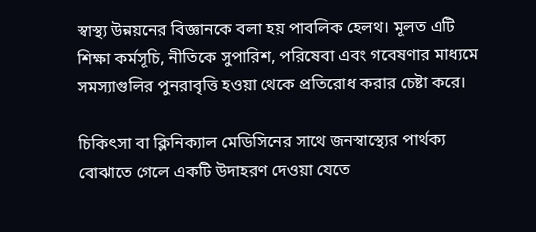স্বাস্থ্য উন্নয়নের বিজ্ঞানকে বলা হয় পাবলিক হেলথ। মূলত এটি শিক্ষা কর্মসূচি, নীতিকে সুপারিশ, পরিষেবা এবং গবেষণার মাধ্যমে সমস্যাগুলির পুনরাবৃত্তি হওয়া থেকে প্রতিরোধ করার চেষ্টা করে।

চিকিৎসা বা ক্লিনিক্যাল মেডিসিনের সাথে জনস্বাস্থ্যের পার্থক্য বোঝাতে গেলে একটি উদাহরণ দেওয়া যেতে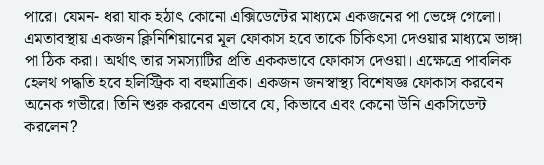পারে। যেমন- ধরা যাক হঠাৎ কোনো এক্সিডেন্টের মাধ্যমে একজনের পা ভেঙ্গে গেলো। এমতাবস্থায় একজন ক্লিনিশিয়ানের মূল ফোকাস হবে তাকে চিকিৎসা দেওয়ার মাধ্যমে ভাঙ্গা পা ঠিক করা। অর্থাৎ তার সমস্যাটির প্রতি এককভাবে ফোকাস দেওয়া। এক্ষেত্রে পাবলিক হেলথ পদ্ধতি হবে হলিস্ট্রিক বা বহুমাত্রিক। একজন জনস্বাস্থ্য বিশেষজ্ঞ ফোকাস করবেন অনেক গভীরে। তিনি শুরু করবেন এভাবে যে, কিভাবে এবং কেনো উনি একসিডেন্ট করলেন?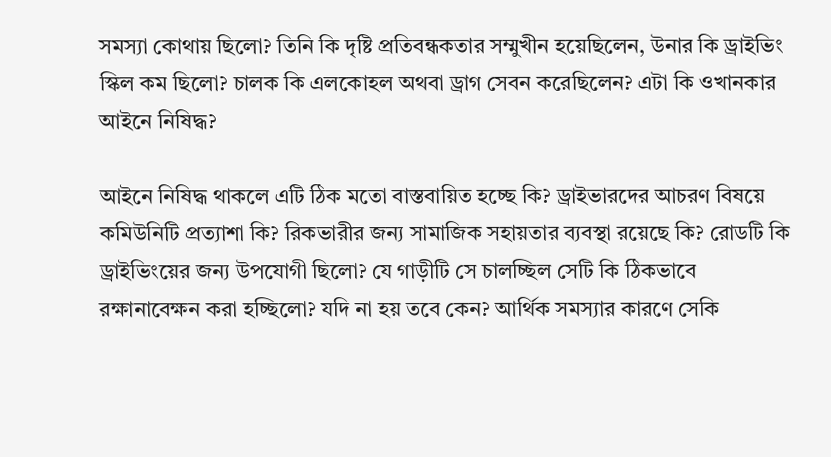সমস্যা কোথায় ছিলো? তিনি কি দৃষ্টি প্রতিবন্ধকতার সম্মুখীন হয়েছিলেন, উনার কি ড্রাইভিং স্কিল কম ছিলো? চালক কি এলকোহল অথবা ড্রাগ সেবন করেছিলেন? এটা কি ওখানকার আইনে নিষিদ্ধ?

আইনে নিষিদ্ধ থাকলে এটি ঠিক মতো বাস্তবায়িত হচ্ছে কি? ড্রাইভারদের আচরণ বিষয়ে কমিউনিটি প্রত্যাশা কি? রিকভারীর জন্য সামাজিক সহায়তার ব্যবস্থা রয়েছে কি? রোডটি কি ড্রাইভিংয়ের জন্য উপযোগী ছিলো? যে গাড়ীটি সে চালচ্ছিল সেটি কি ঠিকভাবে রক্ষানাবেক্ষন করা হচ্ছিলো? যদি না হয় তবে কেন? আর্থিক সমস্যার কারণে সেকি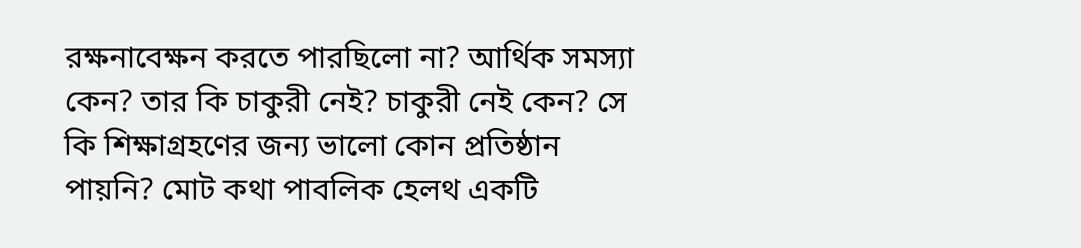রক্ষনাবেক্ষন করতে পারছিলো না? আর্থিক সমস্যা কেন? তার কি চাকুরী নেই? চাকুরী নেই কেন? সে কি শিক্ষাগ্রহণের জন্য ভালো কোন প্রতিষ্ঠান পায়নি? মোট কথা পাবলিক হেলথ একটি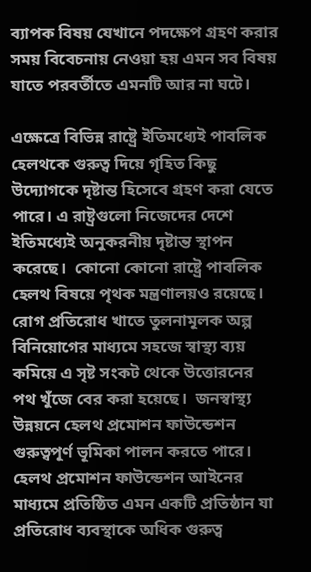ব্যাপক বিষয় যেখানে পদক্ষেপ গ্রহণ করার সময় বিবেচনায় নেওয়া হয় এমন সব বিষয় যাতে পরবর্তীতে এমনটি আর না ঘটে।

এক্ষেত্রে বিভিন্ন রাষ্ট্রে ইতিমধ্যেই পাবলিক হেলথকে গুরুত্ব দিয়ে গৃহিত কিছু উদ্যোগকে দৃষ্টান্ত হিসেবে গ্রহণ করা যেতে পারে। এ রাষ্ট্রগুলো নিজেদের দেশে ইতিমধ্যেই অনুকরনীয় দৃষ্টান্ত স্থাপন করেছে।  কোনো কোনো রাষ্ট্রে পাবলিক হেলথ বিষয়ে পৃথক মন্ত্রণালয়ও রয়েছে। রোগ প্রতিরোধ খাতে তুলনামূলক অল্প বিনিয়োগের মাধ্যমে সহজে স্বাস্থ্য ব্যয় কমিয়ে এ সৃষ্ট সংকট থেকে উত্তোরনের পথ খুঁজে বের করা হয়েছে।  জনস্বাস্থ্য উন্নয়নে হেলথ প্রমোশন ফাউন্ডেশন গুরুত্বপূর্ণ ভূমিকা পালন করতে পারে। হেলথ প্রমোশন ফাউন্ডেশন আইনের মাধ্যমে প্রতিষ্ঠিত এমন একটি প্রতিষ্ঠান যা প্রতিরোধ ব্যবস্থাকে অধিক গুরুত্ব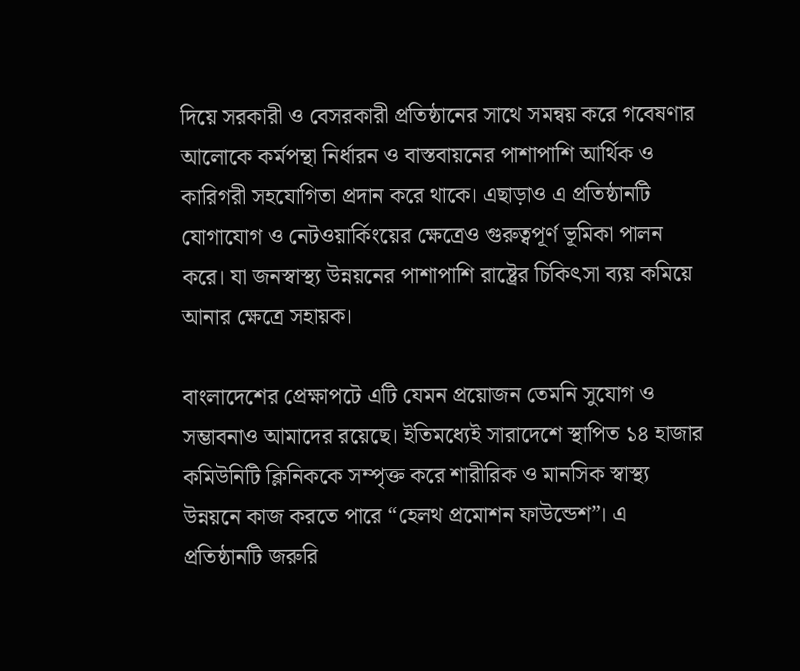দিয়ে সরকারী ও বেসরকারী প্রতিষ্ঠানের সাথে সমন্বয় করে গবেষণার আলোকে কর্মপন্থা নির্ধারন ও বাস্তবায়নের পাশাপাশি আর্থিক ও কারিগরী সহযোগিতা প্রদান করে থাকে। এছাড়াও এ প্রতিষ্ঠানটি যোগাযোগ ও নেটওয়ার্কিংয়ের ক্ষেত্রেও গুরুত্বপূর্ণ ভূমিকা পালন করে। যা জনস্বাস্থ্য উন্নয়নের পাশাপাশি রাষ্ট্রের চিকিৎসা ব্যয় কমিয়ে আনার ক্ষেত্রে সহায়ক।

বাংলাদেশের প্রেক্ষাপটে এটি যেমন প্রয়োজন তেমনি সুযোগ ও সম্ভাবনাও আমাদের রয়েছে। ইতিমধ্যেই সারাদেশে স্থাপিত ১৪ হাজার কমিউনিটি ক্লিনিককে সম্পৃক্ত করে শারীরিক ও মানসিক স্বাস্থ্য উন্নয়নে কাজ করতে পারে “হেলথ প্রমোশন ফাউন্ডেশ”। এ প্রতিষ্ঠানটি জরুরি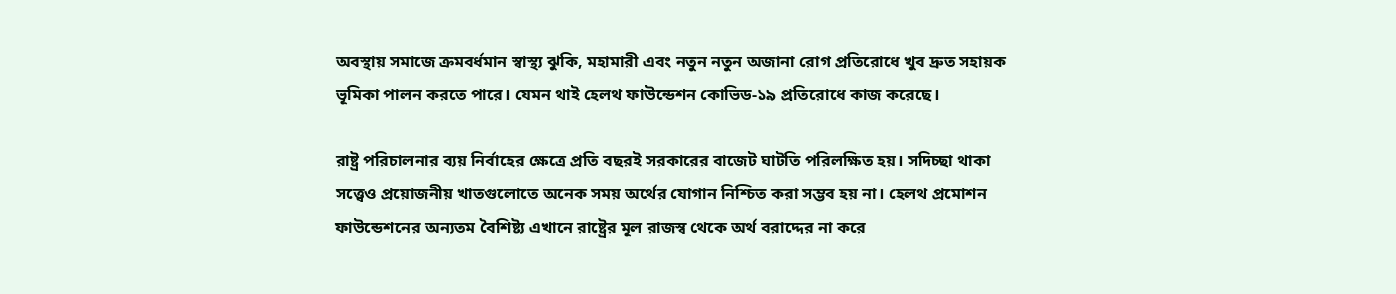অবস্থায় সমাজে ক্রমবর্ধমান স্বাস্থ্য ঝুকি, মহামারী এবং নতুন নতুন অজানা রোগ প্রতিরোধে খুব দ্রুত সহায়ক ভূমিকা পালন করতে পারে। যেমন থাই হেলথ ফাউন্ডেশন কোভিড-১৯ প্রতিরোধে কাজ করেছে।

রাষ্ট্র পরিচালনার ব্যয় নির্বাহের ক্ষেত্রে প্রতি বছরই সরকারের বাজেট ঘাটতি পরিলক্ষিত হয়। সদিচ্ছা থাকা সত্ত্বেও প্রয়োজনীয় খাতগুলোতে অনেক সময় অর্থের যোগান নিশ্চিত করা সম্ভব হয় না। হেলথ প্রমোশন ফাউন্ডেশনের অন্যতম বৈশিষ্ট্য এখানে রাষ্ট্রের মূল রাজস্ব থেকে অর্থ বরাদ্দের না করে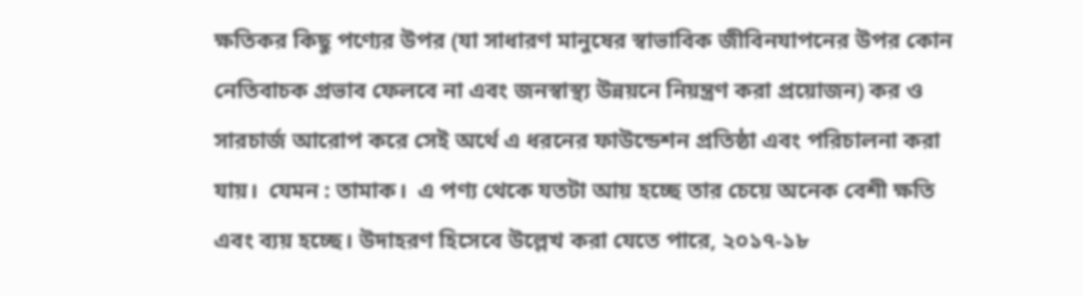ক্ষতিকর কিছু পণ্যের উপর (যা সাধারণ মানুষের স্বাভাবিক জীবিনযাপনের উপর কোন নেতিবাচক প্রভাব ফেলবে না এবং জনস্বাস্থ্য উন্নয়নে নিয়ন্ত্রণ করা প্রয়োজন) কর ও সারচার্জ আরোপ করে সেই অর্থে এ ধরনের ফাউন্ডেশন প্রতিষ্ঠা এবং পরিচালনা করা যায়।  যেমন : তামাক।  এ পণ্য থেকে যতটা আয় হচ্ছে তার চেয়ে অনেক বেশী ক্ষতি এবং ব্যয় হচ্ছে। উদাহরণ হিসেবে উল্লেখ করা যেতে পারে, ২০১৭-১৮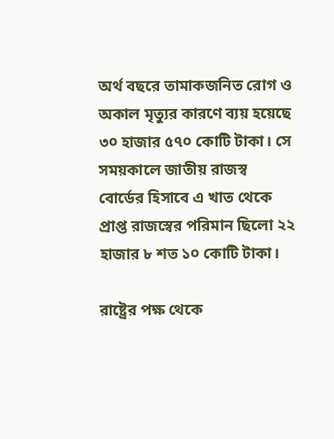অর্থ বছরে তামাকজনিত রোগ ও অকাল মৃত্যুর কারণে ব্যয় হয়েছে ৩০ হাজার ৫৭০ কোটি টাকা। সে সময়কালে জাতীয় রাজস্ব বোর্ডের হিসাবে এ খাত থেকে প্রাপ্ত রাজস্বের পরিমান ছিলো ২২ হাজার ৮ শত ১০ কোটি টাকা।

রাষ্ট্রের পক্ষ থেকে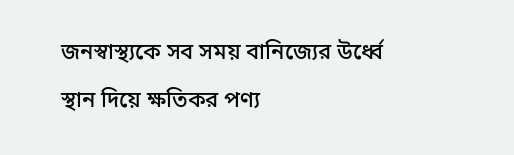জনস্বাস্থ্যকে সব সময় বানিজ্যের উর্ধ্বে স্থান দিয়ে ক্ষতিকর পণ্য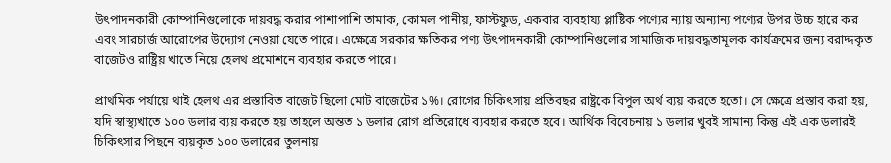উৎপাদনকারী কোম্পানিগুলোকে দায়বদ্ধ করার পাশাপাশি তামাক, কোমল পানীয়, ফাস্টফুড, একবার ব্যবহায্য প্লাষ্টিক পণ্যের ন্যায় অন্যান্য পণ্যের উপর উচ্চ হারে কর এবং সারচার্জ আরোপের উদ্যোগ নেওয়া যেতে পারে। এক্ষেত্রে সরকার ক্ষতিকর পণ্য উৎপাদনকারী কোম্পানিগুলোর সামাজিক দায়বদ্ধতামূলক কার্যক্রমের জন্য বরাদ্দকৃত বাজেটও রাষ্ট্রিয় খাতে নিয়ে হেলথ প্রমোশনে ব্যবহার করতে পারে।

প্রাথমিক পর্যায়ে থাই হেলথ এর প্রস্তাবিত বাজেট ছিলো মোট বাজেটের ১%। রোগের চিকিৎসায় প্রতিবছর রাষ্ট্রকে বিপুল অর্থ ব্যয় করতে হতো। সে ক্ষেত্রে প্রস্তাব করা হয়, যদি স্বাস্থ্যখাতে ১০০ ডলার ব্যয় করতে হয় তাহলে অন্তত ১ ডলার রোগ প্রতিরোধে ব্যবহার করতে হবে। আর্থিক বিবেচনায় ১ ডলার খুবই সামান্য কিন্তু এই এক ডলারই চিকিৎসার পিছনে ব্যয়কৃত ১০০ ডলারের তুলনায়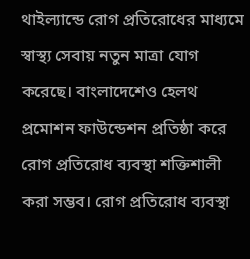থাইল্যান্ডে রোগ প্রতিরোধের মাধ্যমে স্বাস্থ্য সেবায় নতুন মাত্রা যোগ করেছে। বাংলাদেশেও হেলথ প্রমোশন ফাউন্ডেশন প্রতিষ্ঠা করে রোগ প্রতিরোধ ব্যবস্থা শক্তিশালী করা সম্ভব। রোগ প্রতিরোধ ব্যবস্থা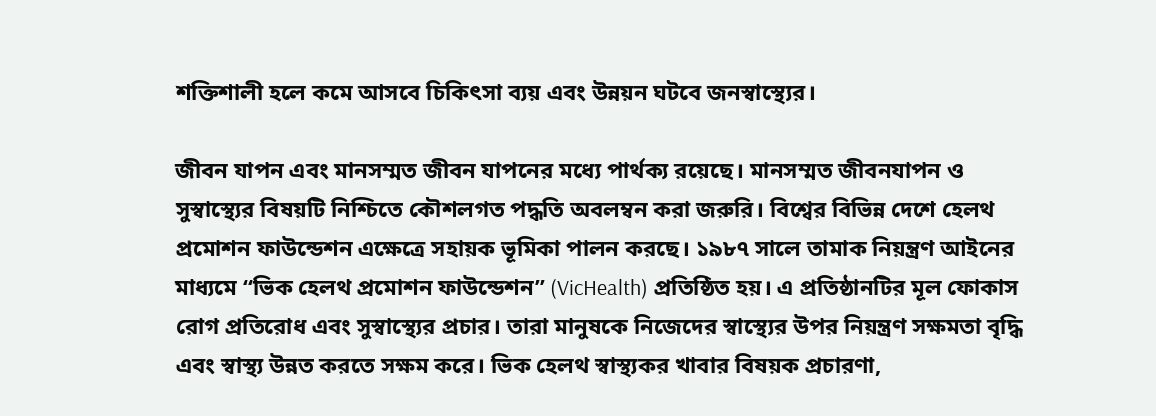শক্তিশালী হলে কমে আসবে চিকিৎসা ব্যয় এবং উন্নয়ন ঘটবে জনস্বাস্থ্যের।

জীবন যাপন এবং মানসম্মত জীবন যাপনের মধ্যে পার্থক্য রয়েছে। মানসম্মত জীবনযাপন ও সুস্বাস্থ্যের বিষয়টি নিশ্চিতে কৌশলগত পদ্ধতি অবলম্বন করা জরুরি। বিশ্বের বিভিন্ন দেশে হেলথ প্রমোশন ফাউন্ডেশন এক্ষেত্রে সহায়ক ভূমিকা পালন করছে। ১৯৮৭ সালে তামাক নিয়ন্ত্রণ আইনের মাধ্যমে “ভিক হেলথ প্রমোশন ফাউন্ডেশন” (VicHealth) প্রতিষ্ঠিত হয়। এ প্রতিষ্ঠানটির মূল ফোকাস রোগ প্রতিরোধ এবং সুস্বাস্থ্যের প্রচার। তারা মানুষকে নিজেদের স্বাস্থ্যের উপর নিয়ন্ত্রণ সক্ষমতা বৃদ্ধি এবং স্বাস্থ্য উন্নত করতে সক্ষম করে। ভিক হেলথ স্বাস্থ্যকর খাবার বিষয়ক প্রচারণা,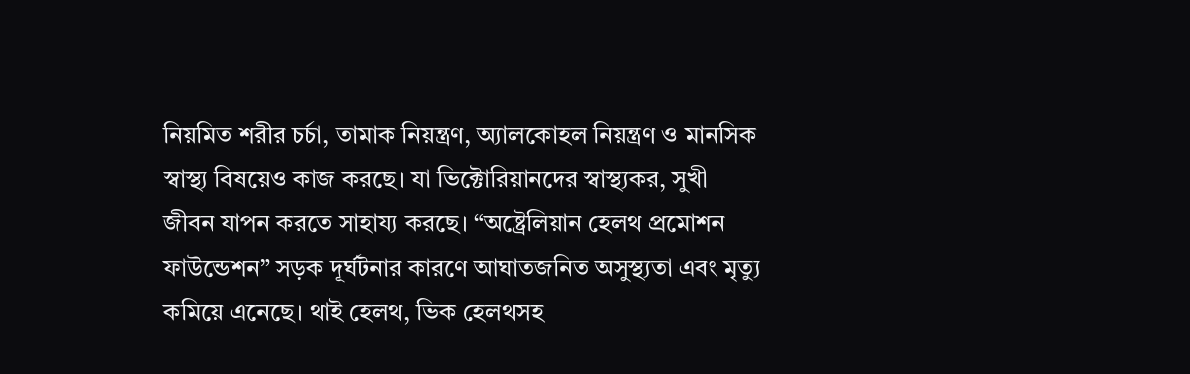নিয়মিত শরীর চর্চা, তামাক নিয়ন্ত্রণ, অ্যালকোহল নিয়ন্ত্রণ ও মানসিক স্বাস্থ্য বিষয়েও কাজ করছে। যা ভিক্টোরিয়ানদের স্বাস্থ্যকর, সুখী জীবন যাপন করতে সাহায্য করছে। “অষ্ট্রেলিয়ান হেলথ প্রমোশন ফাউন্ডেশন” সড়ক দূর্ঘটনার কারণে আঘাতজনিত অসুস্থ্যতা এবং মৃত্যু কমিয়ে এনেছে। থাই হেলথ, ভিক হেলথসহ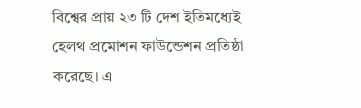বিশ্বের প্রায় ২৩ টি দেশ ইতিমধ্যেই হেলথ প্রমোশন ফাউন্ডেশন প্রতিষ্ঠা করেছে। এ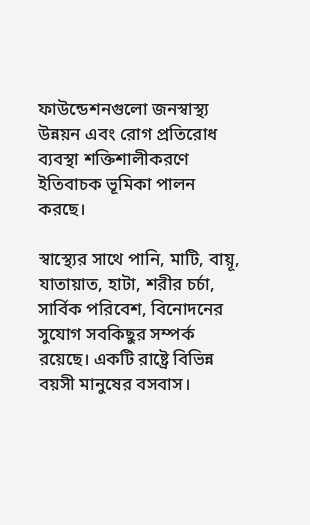ফাউন্ডেশনগুলো জনস্বাস্থ্য উন্নয়ন এবং রোগ প্রতিরোধ ব্যবস্থা শক্তিশালীকরণে ইতিবাচক ভূমিকা পালন করছে।

স্বাস্থ্যের সাথে পানি, মাটি, বায়ূ, যাতায়াত, হাটা, শরীর চর্চা, সার্বিক পরিবেশ, বিনোদনের সুযোগ সবকিছুর সম্পর্ক রয়েছে। একটি রাষ্ট্রে বিভিন্ন বয়সী মানুষের বসবাস।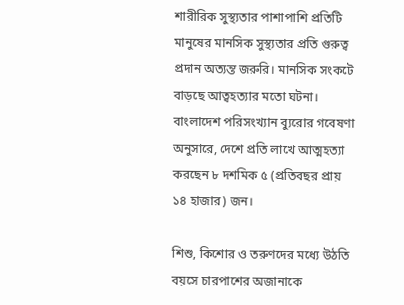শারীরিক সুস্থ্যতার পাশাপাশি প্রতিটি মানুষের মানসিক সুস্থ্যতার প্রতি গুরুত্ব প্রদান অত্যন্ত জরুরি। মানসিক সংকটে বাড়ছে আত্বহত্যার মতো ঘটনা। বাংলাদেশ পরিসংখ্যান ব্যুরোর গবেষণা অনুসারে, দেশে প্রতি লাখে আত্মহত্যা করছেন ৮ দশমিক ৫ (প্রতিবছর প্রায় ১৪ হাজার) জন।

শিশু, কিশোর ও তরুণদের মধ্যে উঠতি বয়সে চারপাশের অজানাকে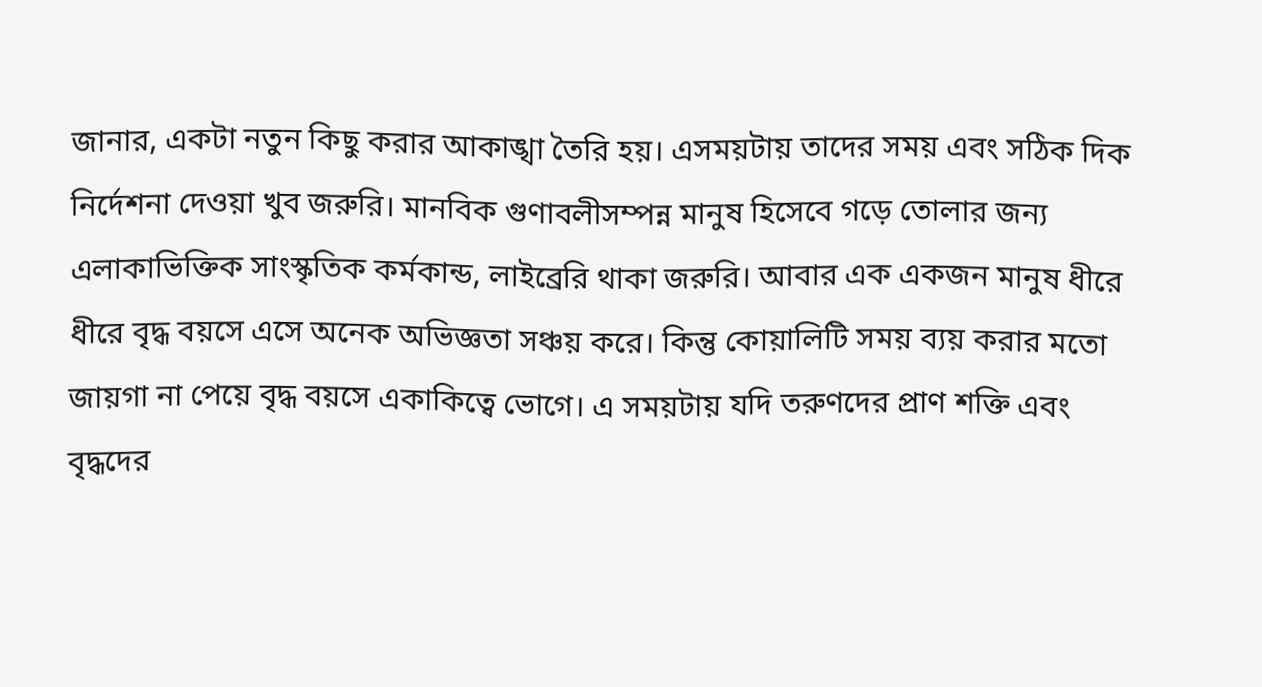জানার, একটা নতুন কিছু করার আকাঙ্খা তৈরি হয়। এসময়টায় তাদের সময় এবং সঠিক দিক নির্দেশনা দেওয়া খুব জরুরি। মানবিক গুণাবলীসম্পন্ন মানুষ হিসেবে গড়ে তোলার জন্য এলাকাভিক্তিক সাংস্কৃতিক কর্মকান্ড, লাইব্রেরি থাকা জরুরি। আবার এক একজন মানুষ ধীরে ধীরে বৃদ্ধ বয়সে এসে অনেক অভিজ্ঞতা সঞ্চয় করে। কিন্তু কোয়ালিটি সময় ব্যয় করার মতো জায়গা না পেয়ে বৃদ্ধ বয়সে একাকিত্বে ভোগে। এ সময়টায় যদি তরুণদের প্রাণ শক্তি এবং বৃদ্ধদের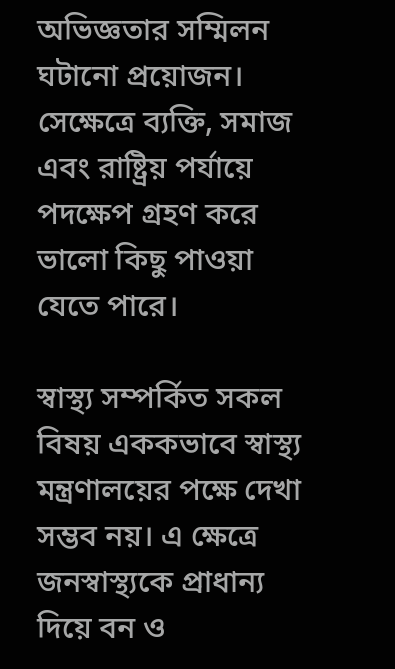অভিজ্ঞতার সম্মিলন ঘটানো প্রয়োজন। সেক্ষেত্রে ব্যক্তি, সমাজ এবং রাষ্ট্রিয় পর্যায়ে পদক্ষেপ গ্রহণ করে ভালো কিছু পাওয়া যেতে পারে।

স্বাস্থ্য সম্পর্কিত সকল বিষয় এককভাবে স্বাস্থ্য মন্ত্রণালয়ের পক্ষে দেখা সম্ভব নয়। এ ক্ষেত্রে জনস্বাস্থ্যকে প্রাধান্য দিয়ে বন ও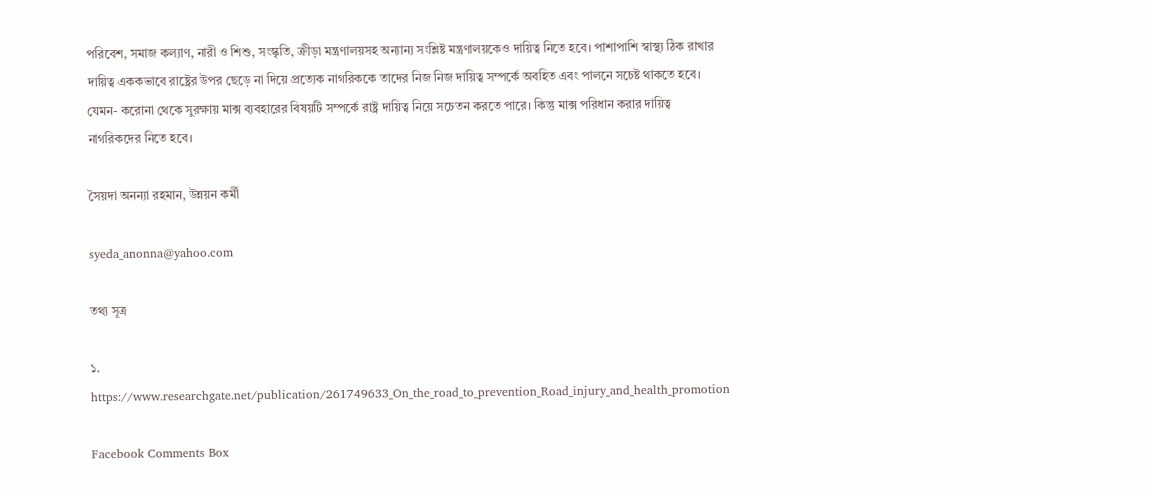পরিবেশ, সমাজ কল্যাণ, নারী ও শিশু, সংস্কৃতি, ক্রীড়া মন্ত্রণালয়সহ অন্যান্য সংশ্লিষ্ট মন্ত্রণালয়কেও দায়িত্ব নিতে হবে। পাশাপাশি স্বাস্থ্য ঠিক রাখার দায়িত্ব এককভাবে রাষ্ট্রের উপর ছেড়ে না দিয়ে প্রত্যেক নাগরিককে তাদের নিজ নিজ দায়িত্ব সম্পর্কে অবহিত এবং পালনে সচেষ্ট থাকতে হবে। যেমন- করোনা থেকে সুরক্ষায় মাক্স ব্যবহারের বিষয়টি সম্পর্কে রাষ্ট্র দায়িত্ব নিয়ে সচেতন করতে পারে। কিন্তু মাক্স পরিধান করার দায়িত্ব নাগরিকদের নিতে হবে।

সৈয়দা অনন্যা রহমান, উন্নয়ন কর্মী

syeda_anonna@yahoo.com

তথ্য সূত্র

১. https://www.researchgate.net/publication/261749633_On_the_road_to_prevention_Road_injury_and_health_promotion

Facebook Comments Box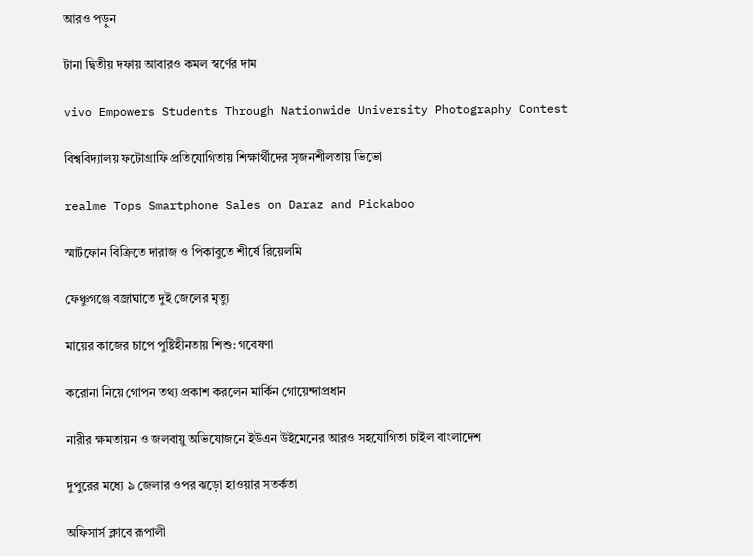আরও পড়ুন

টানা দ্বিতীয় দফায় আবারও কমল স্বর্ণের দাম

vivo Empowers Students Through Nationwide University Photography Contest

বিশ্ববিদ্যালয় ফটোগ্রাফি প্রতিযোগিতায় শিক্ষার্থীদের সৃজনশীলতায় ভিভো

realme Tops Smartphone Sales on Daraz and Pickaboo

স্মার্টফোন বিক্রিতে দারাজ ও পিকাবুতে শীর্ষে রিয়েলমি

ফেঞ্চুগঞ্জে বজ্রাঘাতে দুই জেলের মৃত্যু

মায়ের কাজের চাপে পুষ্টিহীনতায় শিশু: গবেষণা

করোনা নিয়ে গোপন তথ্য প্রকাশ করলেন মার্কিন গোয়েন্দাপ্রধান

নারীর ক্ষমতায়ন ও জলবায়ু অভিযোজনে ইউএন উইমেনের আরও সহযোগিতা চাইল বাংলাদেশ

দুপুরের মধ্যে ৯ জেলার ওপর ঝড়ো হাওয়ার সতর্কতা

অফিসার্স ক্লাবে রূপালী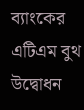ব্যাংকের এটিএম বুথ উদ্বোধন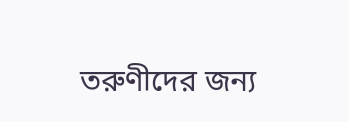তরুণীদের জন্য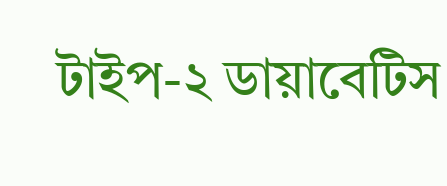টাইপ-২ ডায়াবেটিস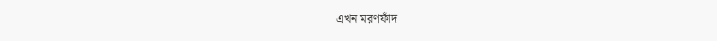এখন মরণফাঁদ